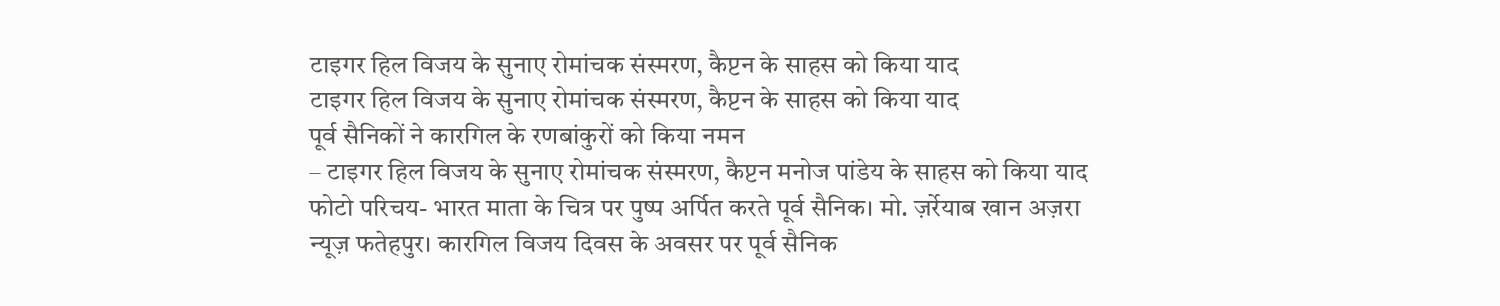टाइगर हिल विजय के सुनाए रोमांचक संस्मरण, कैप्टन के साहस को किया याद
टाइगर हिल विजय के सुनाए रोमांचक संस्मरण, कैप्टन के साहस को किया याद
पूर्व सैनिकों ने कारगिल के रणबांकुरों को किया नमन
– टाइगर हिल विजय के सुनाए रोमांचक संस्मरण, कैप्टन मनोज पांडेय के साहस को किया याद
फोटो परिचय- भारत माता के चित्र पर पुष्प अर्पित करते पूर्व सैनिक। मो. ज़र्रेयाब खान अज़रा न्यूज़ फतेहपुर। कारगिल विजय दिवस के अवसर पर पूर्व सैनिक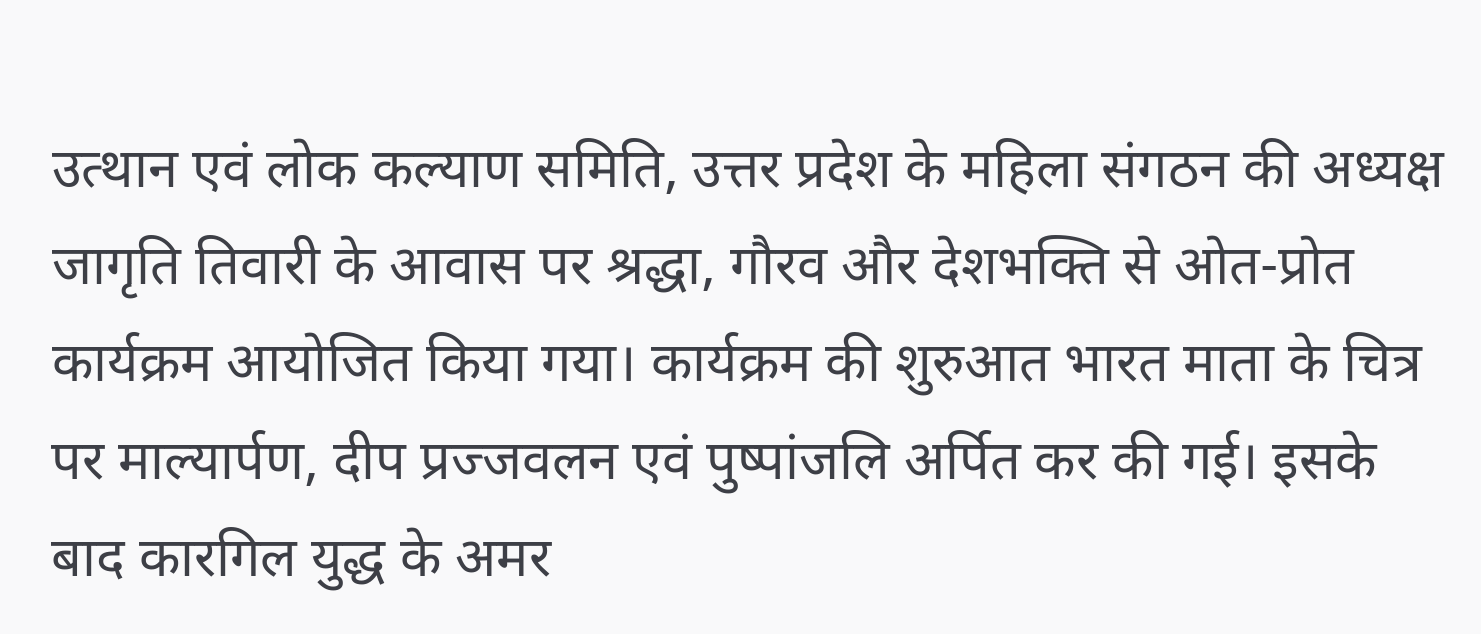उत्थान एवं लोक कल्याण समिति, उत्तर प्रदेश के महिला संगठन की अध्यक्ष जागृति तिवारी के आवास पर श्रद्धा, गौरव और देशभक्ति से ओत-प्रोत कार्यक्रम आयोजित किया गया। कार्यक्रम की शुरुआत भारत माता के चित्र पर माल्यार्पण, दीप प्रज्जवलन एवं पुष्पांजलि अर्पित कर की गई। इसके बाद कारगिल युद्ध के अमर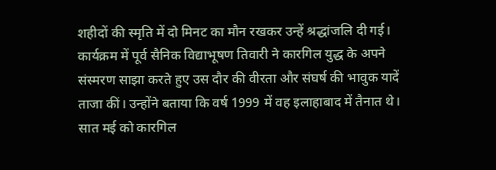शहीदों की स्मृति में दो मिनट का मौन रखकर उन्हें श्रद्धांजलि दी गई।
कार्यक्रम में पूर्व सैनिक विद्याभूषण तिवारी ने कारगिल युद्ध के अपने संस्मरण साझा करते हुए उस दौर की वीरता और संघर्ष की भावुक यादें ताजा कीं। उन्होंने बताया कि वर्ष 1999 में वह इलाहाबाद में तैनात थे। सात मई को कारगिल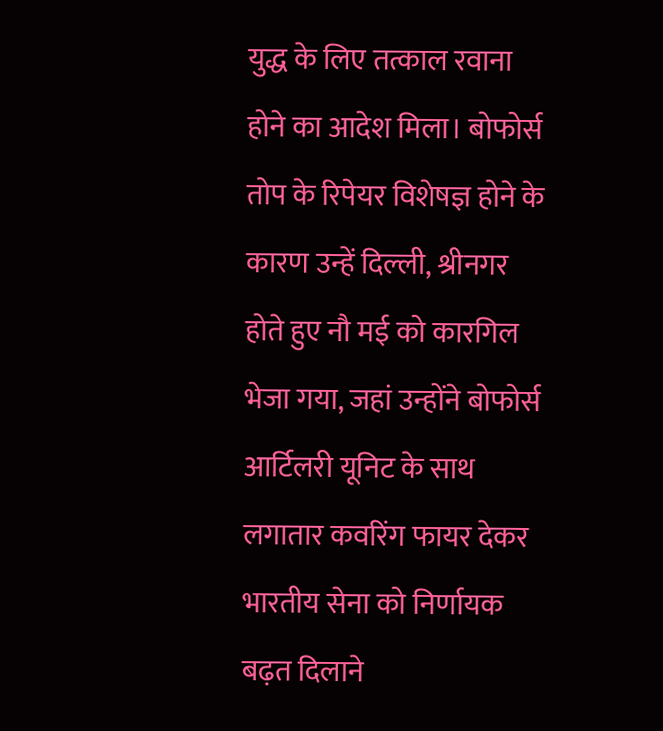युद्ध के लिए तत्काल रवाना होने का आदेश मिला। बोफोर्स तोप के रिपेयर विशेषज्ञ होने के कारण उन्हें दिल्ली, श्रीनगर होते हुए नौ मई को कारगिल भेजा गया, जहां उन्होंने बोफोर्स आर्टिलरी यूनिट के साथ लगातार कवरिंग फायर देकर भारतीय सेना को निर्णायक बढ़त दिलाने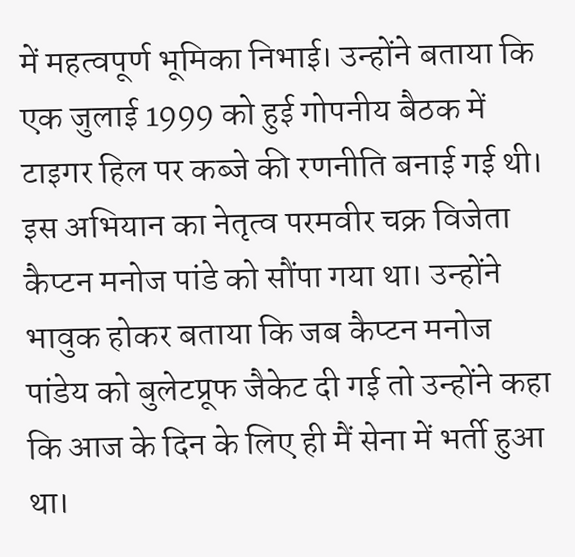में महत्वपूर्ण भूमिका निभाई। उन्होंने बताया कि एक जुलाई 1999 को हुई गोपनीय बैठक में टाइगर हिल पर कब्जे की रणनीति बनाई गई थी। इस अभियान का नेतृत्व परमवीर चक्र विजेता कैप्टन मनोज पांडे को सौंपा गया था। उन्होंने भावुक होकर बताया कि जब कैप्टन मनोज पांडेय को बुलेटप्रूफ जैकेट दी गई तो उन्होंने कहा कि आज के दिन के लिए ही मैं सेना में भर्ती हुआ था।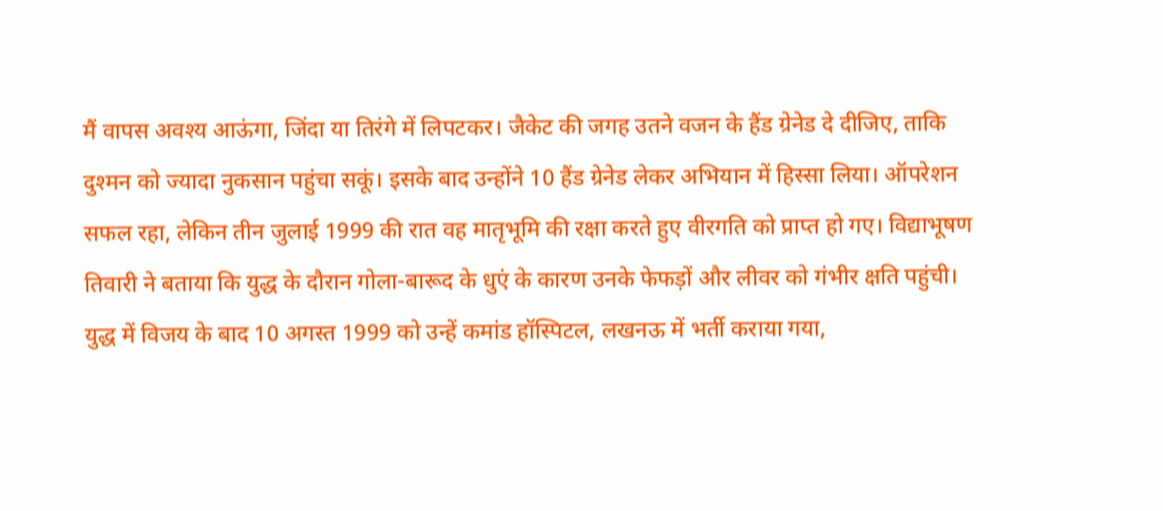मैं वापस अवश्य आऊंगा, जिंदा या तिरंगे में लिपटकर। जैकेट की जगह उतने वजन के हैंड ग्रेनेड दे दीजिए, ताकि दुश्मन को ज्यादा नुकसान पहुंचा सकूं। इसके बाद उन्होंने 10 हैंड ग्रेनेड लेकर अभियान में हिस्सा लिया। ऑपरेशन सफल रहा, लेकिन तीन जुलाई 1999 की रात वह मातृभूमि की रक्षा करते हुए वीरगति को प्राप्त हो गए। विद्याभूषण तिवारी ने बताया कि युद्ध के दौरान गोला-बारूद के धुएं के कारण उनके फेफड़ों और लीवर को गंभीर क्षति पहुंची। युद्ध में विजय के बाद 10 अगस्त 1999 को उन्हें कमांड हॉस्पिटल, लखनऊ में भर्ती कराया गया,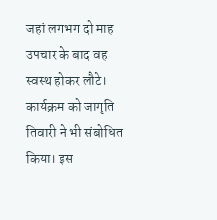जहां लगभग दो माह उपचार के बाद वह स्वस्थ होकर लौटे। कार्यक्रम को जागृति तिवारी ने भी संबोधित किया। इस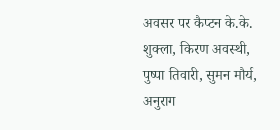अवसर पर कैप्टन के.के. शुक्ला, किरण अवस्थी, पुष्पा तिवारी, सुमन मौर्य, अनुराग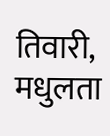तिवारी, मधुलता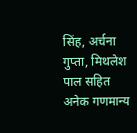सिंह, अर्चना गुप्ता, मिथलेश पाल सहित अनेक गणमान्य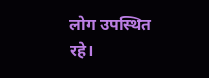लोग उपस्थित रहे।